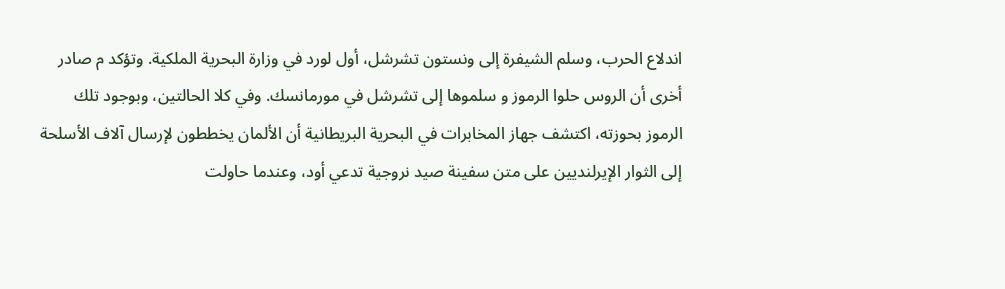اندلاع الحرب، وسلم الشيفرة إلى ونستون تشرشل، أول لورد في وزارة البحرية الملكية. وتؤكد م صادر أخرى أن الروس حلوا الرموز و سلموها إلى تشرشل في مورمانسك. وفي كلا الحالتين، وبوجود تلك الرموز بحوزته، اكتشف جهاز المخابرات في البحرية البريطانية أن الألمان يخططون لإرسال آلاف الأسلحة إلى الثوار الإيرلنديين على متن سفينة صيد نروجية تدعي أود، وعندما حاولت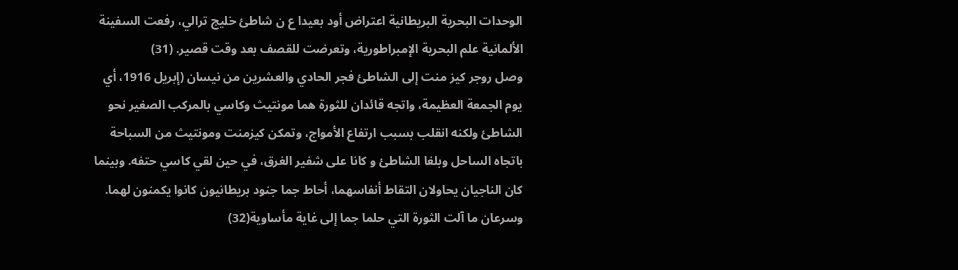الوحدات البحرية البريطانية اعتراض أود بعيدا ع ن شاطئ خليج ترالي، رفعت السفينة الألمانية علم البحرية الإمبراطورية، وتعرضت للقصف بعد وقت قصير. (31)
وصل روجر کيز منت إلى الشاطئ فجر الحادي والعشرين من نيسان (إبريل 1916، أي يوم الجمعة العظيمة، واتجه قائدان للثورة هما مونتيث وكاسي بالمركب الصغير نحو الشاطئ ولكنه انقلب بسبب ارتفاع الأمواج، وتمكن كيزمنت ومونتيث من السباحة باتجاه الساحل وبلغا الشاطئ و كانا على شفير الغرق، في حين لقي کاسي حتفه. وبينما كان الناجيان يحاولان التقاط أنفاسهما، أحاط جما جنود بريطانيون كانوا يكمنون لهما. وسرعان ما آلت الثورة التي حلما جما إلى غاية مأساوية(32)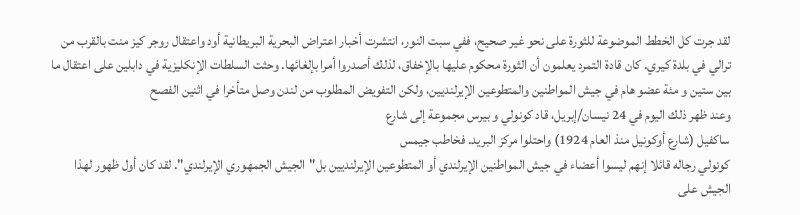لقد جرت كل الخطط الموضوعة للثورة على نحو غير صحيح، ففي سبت النور، انتشرت أخبار اعتراض البحرية البريطانية أود واعتقال روجر کيز منت بالقرب من ترالي في بلدة كيري. كان قادة التمرد يعلمون أن الثورة محكوم عليها بالإخفاق، لذلك أصدروا أمرا بإلغائها. وحثت السلطات الإنكليزية في دابلين على اعتقال ما بين ستين و مئة عضو هام في جيش المواطنين والمتطوعين الإيرلنديين، ولكن التفويض المطلوب من لندن وصل متأخرا في اثنين الفصح
وعند ظهر ذلك اليوم في 24 نيسان/إبريل، قاد کونولي و بيرس مجموعة إلى شارع
ساکفيل (شارع أوكونيل منذ العام 1924) واحتلوا مركز البريد. فخاطب جيمس
کونولي رجاله قائلا إنهم ليسوا أعضاء في جيش المواطنين الإيرلندي أو المتطوعين الإيرلنديين بل"الجيش الجمهوري الإيرلندي". لقد كان أول ظهور لهذا الجيش على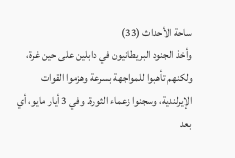ساحة الأحداث (33)
وأخذ الجنود البريطانيون في دابلين على حين غرة، ولكنهم تأهبوا للمواجهة بسرعة وهزموا القوات الإيرلندية، وسجنوا زعماء الثورة. وفي 3 أيار مايو، أي بعد